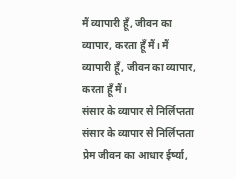मैं व्यापारी हूँ, जीवन का व्यापार, करता हूँ मैं। मैं व्यापारी हूँ, जीवन का व्यापार, करता हूँ मैं।
संसार के व्यापार से निर्लिप्तता संसार के व्यापार से निर्लिप्तता
प्रेम जीवन का आधार ईर्ष्या,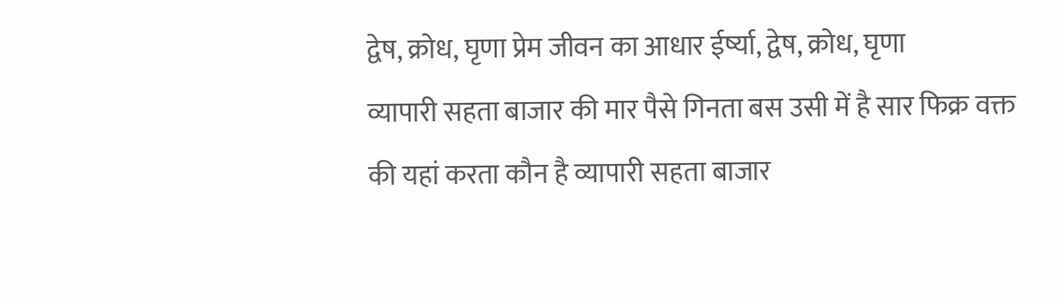द्वेष, क्रोध, घृणा प्रेम जीवन का आधार ईर्ष्या, द्वेष, क्रोध, घृणा
व्यापारी सहता बाजार की मार पैसे गिनता बस उसी में है सार फिक्र वक्त की यहां करता कौन है व्यापारी सहता बाजार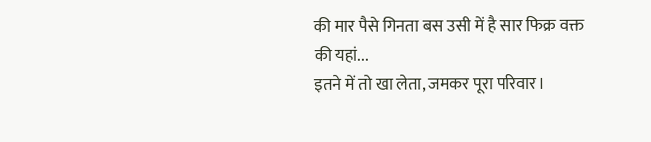की मार पैसे गिनता बस उसी में है सार फिक्र वक्त की यहां...
इतने में तो खा लेता, जमकर पूरा परिवार।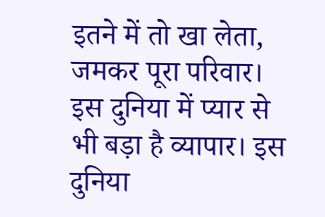इतने में तो खा लेता, जमकर पूरा परिवार।
इस दुनिया में प्यार से भी बड़ा है व्यापार। इस दुनिया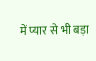में प्यार से भी बड़ा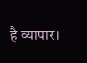है व्यापार।